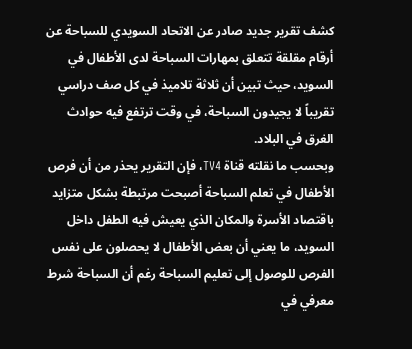كشف تقرير جديد صادر عن الاتحاد السويدي للسباحة عن أرقام مقلقة تتعلق بمهارات السباحة لدى الأطفال في السويد، حيث تبين أن ثلاثة تلاميذ في كل صف دراسي تقريباً لا يجيدون السباحة، في وقت ترتفع فيه حوادث الغرق في البلاد.
وبحسب ما نقلته قناة TV4، فإن التقرير يحذر من أن فرص الأطفال في تعلم السباحة أصبحت مرتبطة بشكل متزايد باقتصاد الأسرة والمكان الذي يعيش فيه الطفل داخل السويد، ما يعني أن بعض الأطفال لا يحصلون على نفس الفرص للوصول إلى تعليم السباحة رغم أن السباحة شرط معرفي في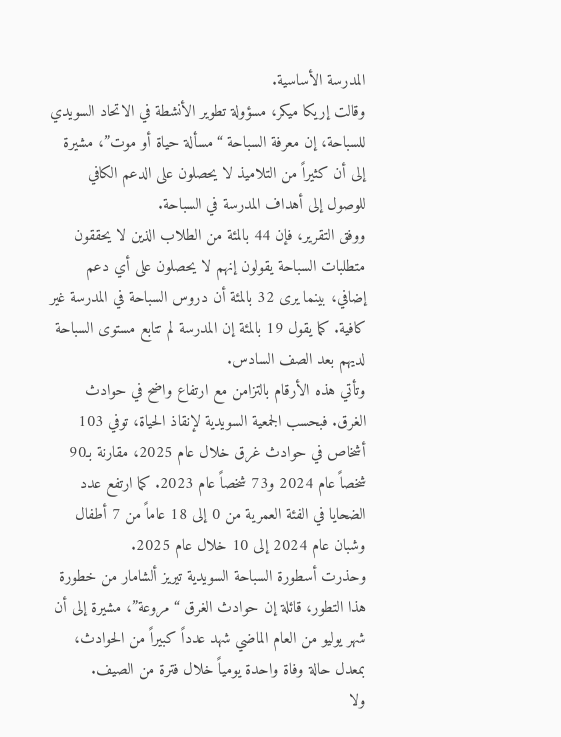المدرسة الأساسية.
وقالت إريكا ميكر، مسؤولة تطوير الأنشطة في الاتحاد السويدي للسباحة، إن معرفة السباحة “مسألة حياة أو موت”، مشيرة إلى أن كثيراً من التلاميذ لا يحصلون على الدعم الكافي للوصول إلى أهداف المدرسة في السباحة.
ووفق التقرير، فإن 44 بالمئة من الطلاب الذين لا يحققون متطلبات السباحة يقولون إنهم لا يحصلون على أي دعم إضافي، بينما يرى 32 بالمئة أن دروس السباحة في المدرسة غير كافية. كما يقول 19 بالمئة إن المدرسة لم تتابع مستوى السباحة لديهم بعد الصف السادس.
وتأتي هذه الأرقام بالتزامن مع ارتفاع واضح في حوادث الغرق. فبحسب الجمعية السويدية لإنقاذ الحياة، توفي 103 أشخاص في حوادث غرق خلال عام 2025، مقارنة بـ90 شخصاً عام 2024 و73 شخصاً عام 2023. كما ارتفع عدد الضحايا في الفئة العمرية من 0 إلى 18 عاماً من 7 أطفال وشبان عام 2024 إلى 10 خلال عام 2025.
وحذرت أسطورة السباحة السويدية تيريز ألشامار من خطورة هذا التطور، قائلة إن حوادث الغرق “مروعة”، مشيرة إلى أن شهر يوليو من العام الماضي شهد عدداً كبيراً من الحوادث، بمعدل حالة وفاة واحدة يومياً خلال فترة من الصيف.
ولا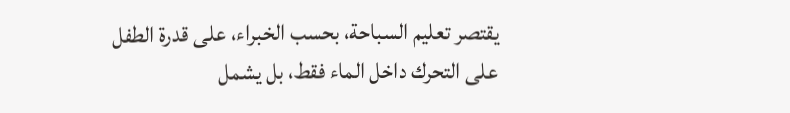يقتصر تعليم السباحة، بحسب الخبراء، على قدرة الطفل على التحرك داخل الماء فقط، بل يشمل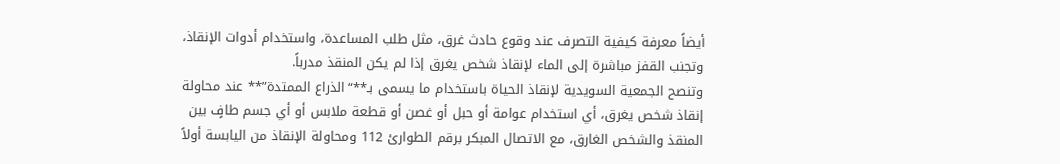أيضاً معرفة كيفية التصرف عند وقوع حادث غرق، مثل طلب المساعدة، واستخدام أدوات الإنقاذ، وتجنب القفز مباشرة إلى الماء لإنقاذ شخص يغرق إذا لم يكن المنقذ مدرباً.
وتنصح الجمعية السويدية لإنقاذ الحياة باستخدام ما يسمى بـ**“الذراع الممتدة”** عند محاولة إنقاذ شخص يغرق، أي استخدام عوامة أو حبل أو غصن أو قطعة ملابس أو أي جسم طافٍ بين المنقذ والشخص الغارق، مع الاتصال المبكر برقم الطوارئ 112 ومحاولة الإنقاذ من اليابسة أولاً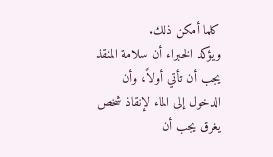كلما أمكن ذلك.
ويؤكد الخبراء أن سلامة المنقذ يجب أن تأتي أولاً، وأن الدخول إلى الماء لإنقاذ شخص يغرق يجب أن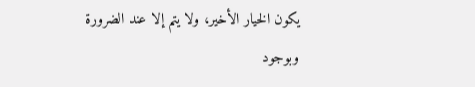يكون الخيار الأخير، ولا يتم إلا عند الضرورة وبوجود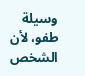وسيلة طفو، لأن الشخص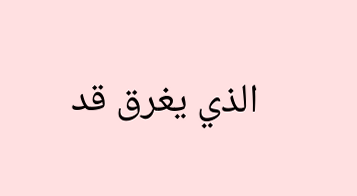الذي يغرق قد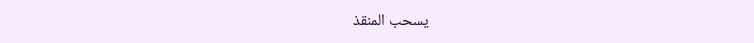يسحب المنقذ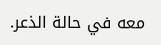معه في حالة الذعر.